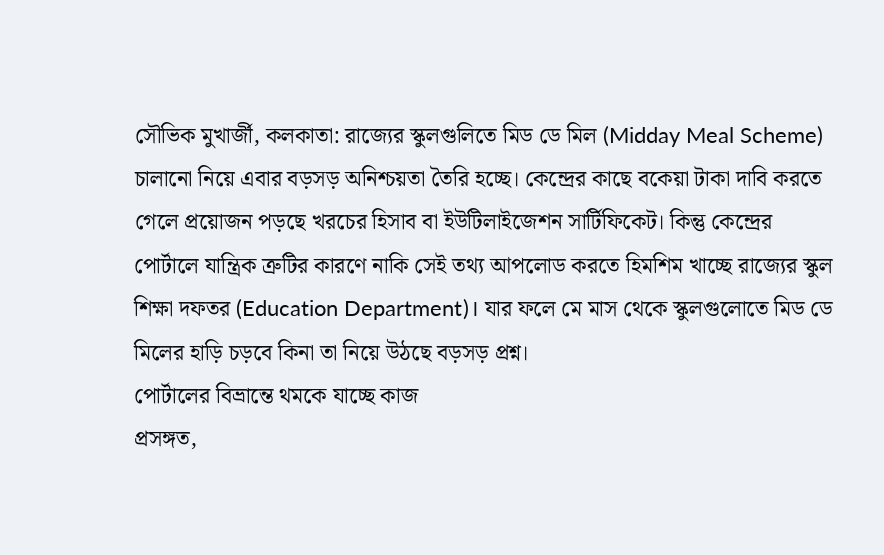সৌভিক মুখার্জী, কলকাতা: রাজ্যের স্কুলগুলিতে মিড ডে মিল (Midday Meal Scheme) চালানো নিয়ে এবার বড়সড় অনিশ্চয়তা তৈরি হচ্ছে। কেন্দ্রের কাছে বকেয়া টাকা দাবি করতে গেলে প্রয়োজন পড়ছে খরচের হিসাব বা ইউটিলাইজেশন সার্টিফিকেট। কিন্তু কেন্দ্রের পোর্টালে যান্ত্রিক ত্রুটির কারণে নাকি সেই তথ্য আপলোড করতে হিমশিম খাচ্ছে রাজ্যের স্কুল শিক্ষা দফতর (Education Department)। যার ফলে মে মাস থেকে স্কুলগুলোতে মিড ডে মিলের হাড়ি চড়বে কিনা তা নিয়ে উঠছে বড়সড় প্রশ্ন।
পোর্টালের বিভ্রান্তে থমকে যাচ্ছে কাজ
প্রসঙ্গত,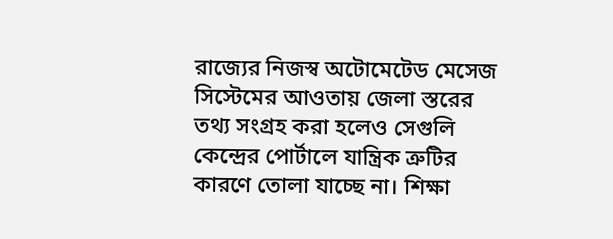রাজ্যের নিজস্ব অটোমেটেড মেসেজ সিস্টেমের আওতায় জেলা স্তরের তথ্য সংগ্রহ করা হলেও সেগুলি কেন্দ্রের পোর্টালে যান্ত্রিক ত্রুটির কারণে তোলা যাচ্ছে না। শিক্ষা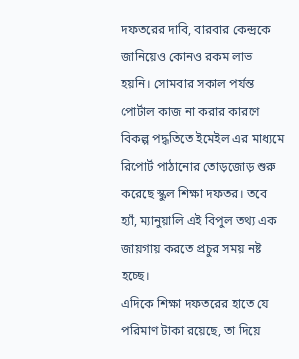দফতরের দাবি, বারবার কেন্দ্রকে জানিয়েও কোনও রকম লাভ হয়নি। সোমবার সকাল পর্যন্ত পোর্টাল কাজ না করার কারণে বিকল্প পদ্ধতিতে ইমেইল এর মাধ্যমে রিপোর্ট পাঠানোর তোড়জোড় শুরু করেছে স্কুল শিক্ষা দফতর। তবে হ্যাঁ, ম্যানুয়ালি এই বিপুল তথ্য এক জায়গায় করতে প্রচুর সময় নষ্ট হচ্ছে।
এদিকে শিক্ষা দফতরের হাতে যে পরিমাণ টাকা রয়েছে, তা দিয়ে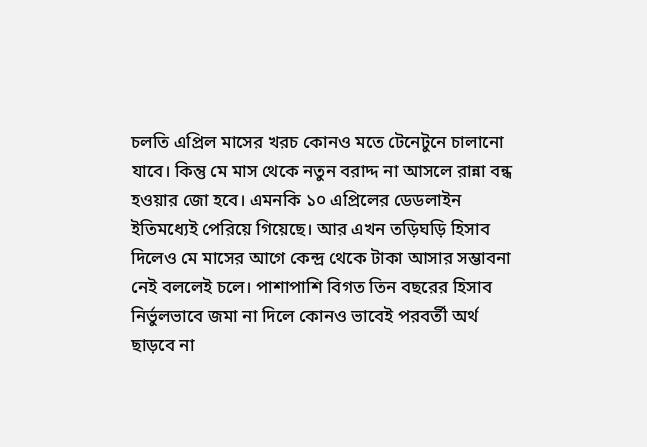চলতি এপ্রিল মাসের খরচ কোনও মতে টেনেটুনে চালানো যাবে। কিন্তু মে মাস থেকে নতুন বরাদ্দ না আসলে রান্না বন্ধ হওয়ার জো হবে। এমনকি ১০ এপ্রিলের ডেডলাইন ইতিমধ্যেই পেরিয়ে গিয়েছে। আর এখন তড়িঘড়ি হিসাব দিলেও মে মাসের আগে কেন্দ্র থেকে টাকা আসার সম্ভাবনা নেই বললেই চলে। পাশাপাশি বিগত তিন বছরের হিসাব নির্ভুলভাবে জমা না দিলে কোনও ভাবেই পরবর্তী অর্থ ছাড়বে না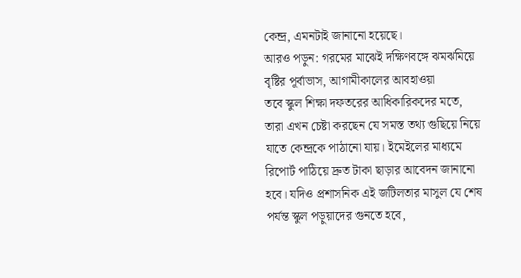কেন্দ্র, এমনটাই জানানো হয়েছে।
আরও পড়ুন: গরমের মাঝেই দক্ষিণবঙ্গে ঝমঝমিয়ে বৃষ্টির পূর্বাভাস, আগামীকালের আবহাওয়া
তবে স্কুল শিক্ষা দফতরের আধিকারিকদের মতে, তারা এখন চেষ্টা করছেন যে সমস্ত তথ্য গুছিয়ে নিয়ে যাতে কেন্দ্রকে পাঠানো যায়। ইমেইলের মাধ্যমে রিপোর্ট পাঠিয়ে দ্রুত টাকা ছাড়ার আবেদন জানানো হবে। যদিও প্রশাসনিক এই জটিলতার মাসুল যে শেষ পর্যন্ত স্কুল পড়ুয়াদের গুনতে হবে,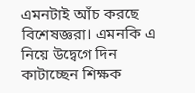এমনটাই আঁচ করছে বিশেষজ্ঞরা। এমনকি এ নিয়ে উদ্বেগে দিন কাটাচ্ছেন শিক্ষক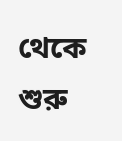থেকে শুরু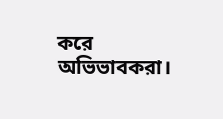করে অভিভাবকরা।